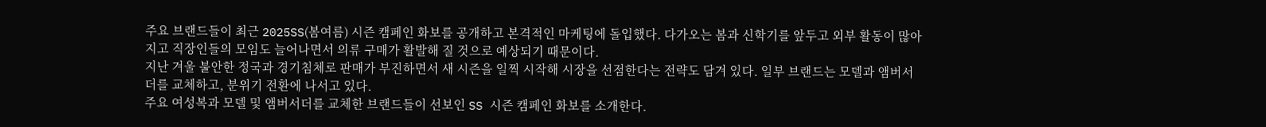주요 브랜드들이 최근 2025SS(봄여름) 시즌 캠페인 화보를 공개하고 본격적인 마케팅에 돌입했다. 다가오는 봄과 신학기를 앞두고 외부 활동이 많아지고 직장인들의 모임도 늘어나면서 의류 구매가 활발해 질 것으로 예상되기 때문이다.
지난 겨울 불안한 정국과 경기침체로 판매가 부진하면서 새 시즌을 일찍 시작해 시장을 선점한다는 전략도 담겨 있다. 일부 브랜드는 모델과 앰버서더를 교체하고, 분위기 전환에 나서고 있다.
주요 여성복과 모델 및 앰버서더를 교체한 브랜드들이 선보인 SS 시즌 캠페인 화보를 소개한다.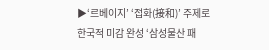▶‘르베이지’ ‘접화(接和)’ 주제로 한국적 미감 완성 ‘삼성물산 패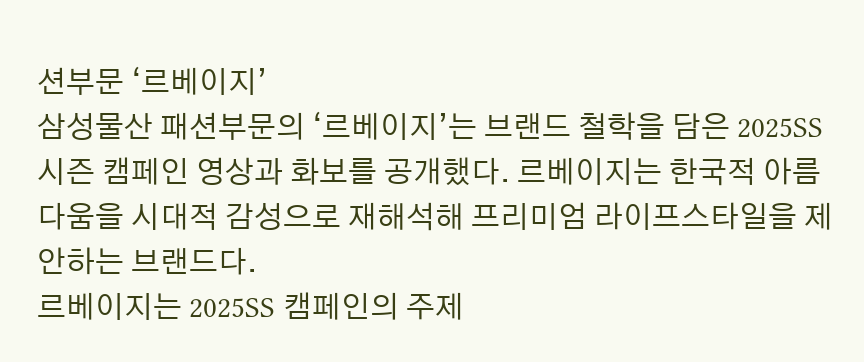션부문 ‘르베이지’
삼성물산 패션부문의 ‘르베이지’는 브랜드 철학을 담은 2025SS 시즌 캠페인 영상과 화보를 공개했다. 르베이지는 한국적 아름다움을 시대적 감성으로 재해석해 프리미엄 라이프스타일을 제안하는 브랜드다.
르베이지는 2025SS 캠페인의 주제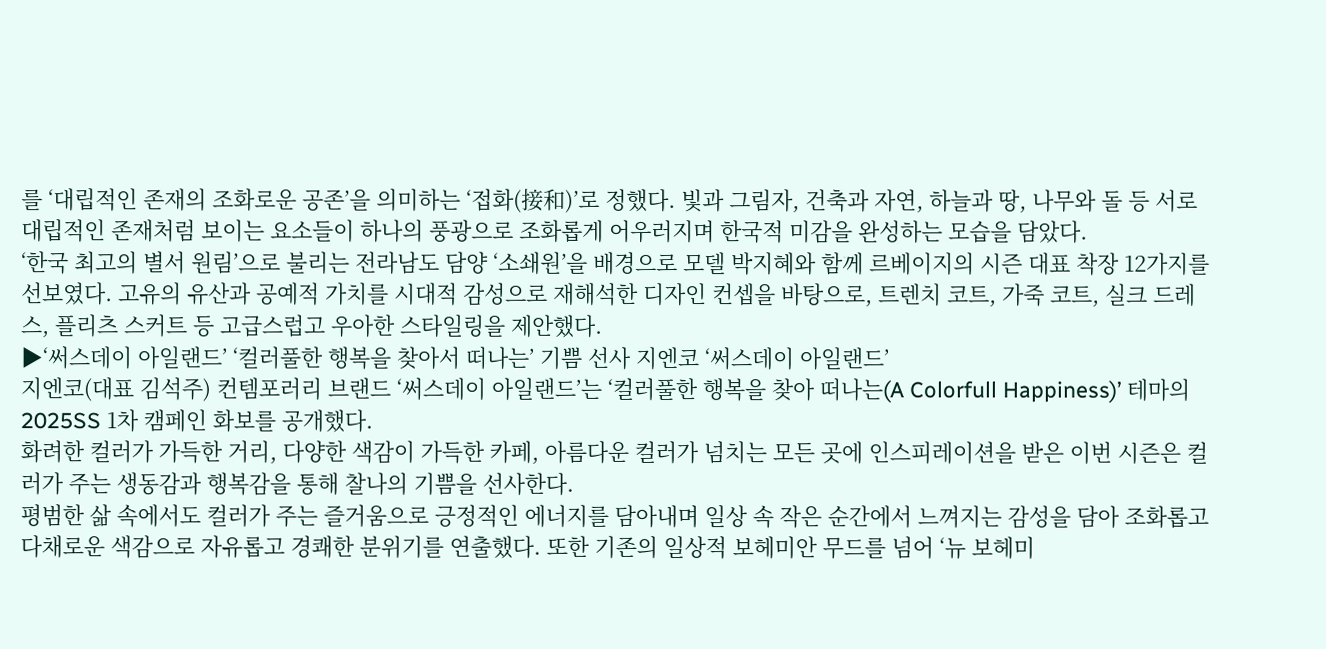를 ‘대립적인 존재의 조화로운 공존’을 의미하는 ‘접화(接和)’로 정했다. 빛과 그림자, 건축과 자연, 하늘과 땅, 나무와 돌 등 서로 대립적인 존재처럼 보이는 요소들이 하나의 풍광으로 조화롭게 어우러지며 한국적 미감을 완성하는 모습을 담았다.
‘한국 최고의 별서 원림’으로 불리는 전라남도 담양 ‘소쇄원’을 배경으로 모델 박지혜와 함께 르베이지의 시즌 대표 착장 12가지를 선보였다. 고유의 유산과 공예적 가치를 시대적 감성으로 재해석한 디자인 컨셉을 바탕으로, 트렌치 코트, 가죽 코트, 실크 드레스, 플리츠 스커트 등 고급스럽고 우아한 스타일링을 제안했다.
▶‘써스데이 아일랜드’ ‘컬러풀한 행복을 찾아서 떠나는’ 기쁨 선사 지엔코 ‘써스데이 아일랜드’
지엔코(대표 김석주) 컨템포러리 브랜드 ‘써스데이 아일랜드’는 ‘컬러풀한 행복을 찾아 떠나는(A Colorfull Happiness)’ 테마의 2025SS 1차 캠페인 화보를 공개했다.
화려한 컬러가 가득한 거리, 다양한 색감이 가득한 카페, 아름다운 컬러가 넘치는 모든 곳에 인스피레이션을 받은 이번 시즌은 컬러가 주는 생동감과 행복감을 통해 찰나의 기쁨을 선사한다.
평범한 삶 속에서도 컬러가 주는 즐거움으로 긍정적인 에너지를 담아내며 일상 속 작은 순간에서 느껴지는 감성을 담아 조화롭고 다채로운 색감으로 자유롭고 경쾌한 분위기를 연출했다. 또한 기존의 일상적 보헤미안 무드를 넘어 ‘뉴 보헤미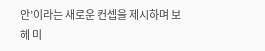안’이라는 새로운 컨셉을 제시하며 보헤 미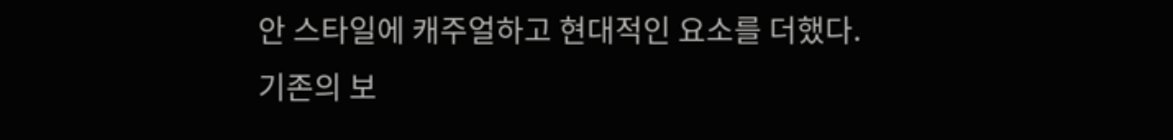안 스타일에 캐주얼하고 현대적인 요소를 더했다.
기존의 보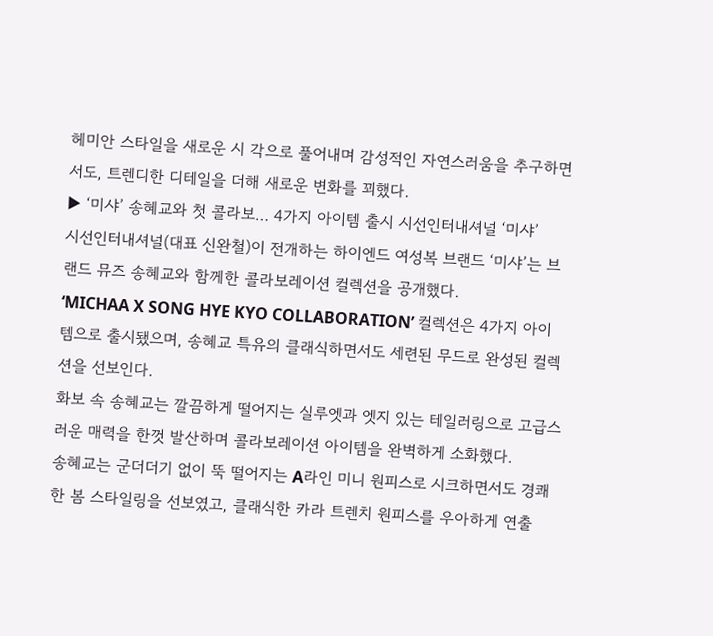헤미안 스타일을 새로운 시 각으로 풀어내며 감성적인 자연스러움을 추구하면서도, 트렌디한 디테일을 더해 새로운 변화를 꾀했다.
▶ ‘미샤’ 송혜교와 첫 콜라보… 4가지 아이템 출시 시선인터내셔널 ‘미샤’
시선인터내셔널(대표 신완철)이 전개하는 하이엔드 여성복 브랜드 ‘미샤’는 브랜드 뮤즈 송혜교와 함께한 콜라보레이션 컬렉션을 공개했다.
‘MICHAA X SONG HYE KYO COLLABORATION’ 컬렉션은 4가지 아이템으로 출시됐으며, 송혜교 특유의 클래식하면서도 세련된 무드로 완성된 컬렉션을 선보인다.
화보 속 송혜교는 깔끔하게 떨어지는 실루엣과 엣지 있는 테일러링으로 고급스러운 매력을 한껏 발산하며 콜라보레이션 아이템을 완벽하게 소화했다.
송혜교는 군더더기 없이 뚝 떨어지는 A라인 미니 원피스로 시크하면서도 경쾌한 봄 스타일링을 선보였고, 클래식한 카라 트렌치 원피스를 우아하게 연출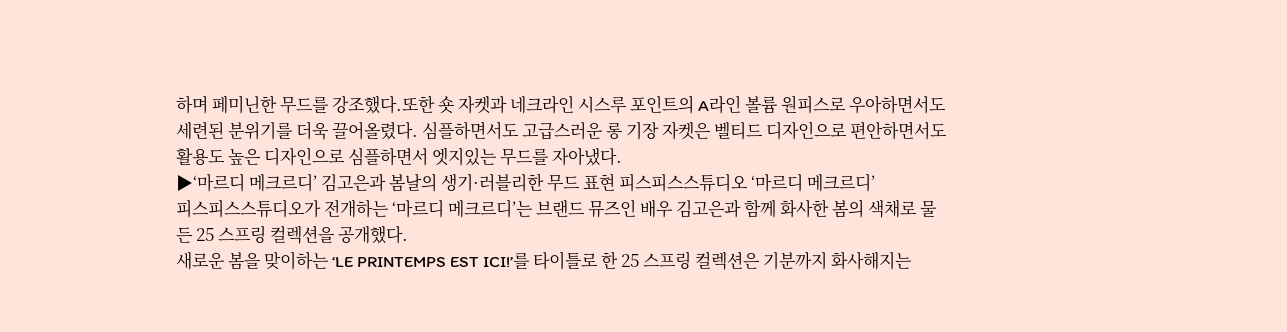하며 페미닌한 무드를 강조했다.또한 숏 자켓과 네크라인 시스루 포인트의 A라인 볼륨 원피스로 우아하면서도 세련된 분위기를 더욱 끌어올렸다. 심플하면서도 고급스러운 롱 기장 자켓은 벨티드 디자인으로 편안하면서도 활용도 높은 디자인으로 심플하면서 엣지있는 무드를 자아냈다.
▶‘마르디 메크르디’ 김고은과 봄날의 생기·러블리한 무드 표현 피스피스스튜디오 ‘마르디 메크르디’
피스피스스튜디오가 전개하는 ‘마르디 메크르디’는 브랜드 뮤즈인 배우 김고은과 함께 화사한 봄의 색채로 물든 25 스프링 컬렉션을 공개했다.
새로운 봄을 맞이하는 ‘LE PRINTEMPS EST ICI!’를 타이틀로 한 25 스프링 컬렉션은 기분까지 화사해지는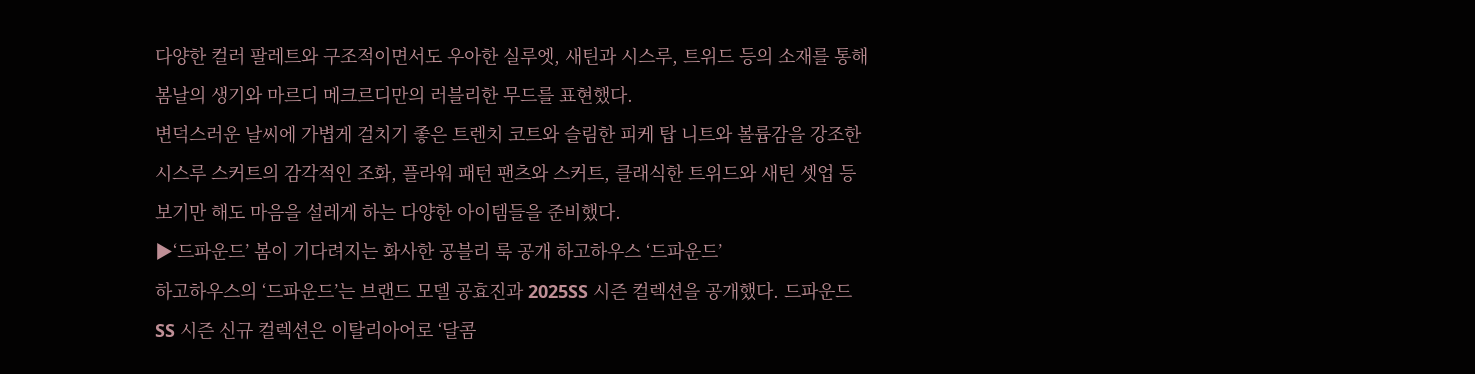다양한 컬러 팔레트와 구조적이면서도 우아한 실루엣, 새틴과 시스루, 트위드 등의 소재를 통해 봄날의 생기와 마르디 메크르디만의 러블리한 무드를 표현했다.
변덕스러운 날씨에 가볍게 걸치기 좋은 트렌치 코트와 슬림한 피케 탑 니트와 볼륨감을 강조한 시스루 스커트의 감각적인 조화, 플라워 패턴 팬츠와 스커트, 클래식한 트위드와 새틴 셋업 등 보기만 해도 마음을 설레게 하는 다양한 아이템들을 준비했다.
▶‘드파운드’ 봄이 기다려지는 화사한 공블리 룩 공개 하고하우스 ‘드파운드’
하고하우스의 ‘드파운드’는 브랜드 모델 공효진과 2025SS 시즌 컬렉션을 공개했다. 드파운드 SS 시즌 신규 컬렉션은 이탈리아어로 ‘달콤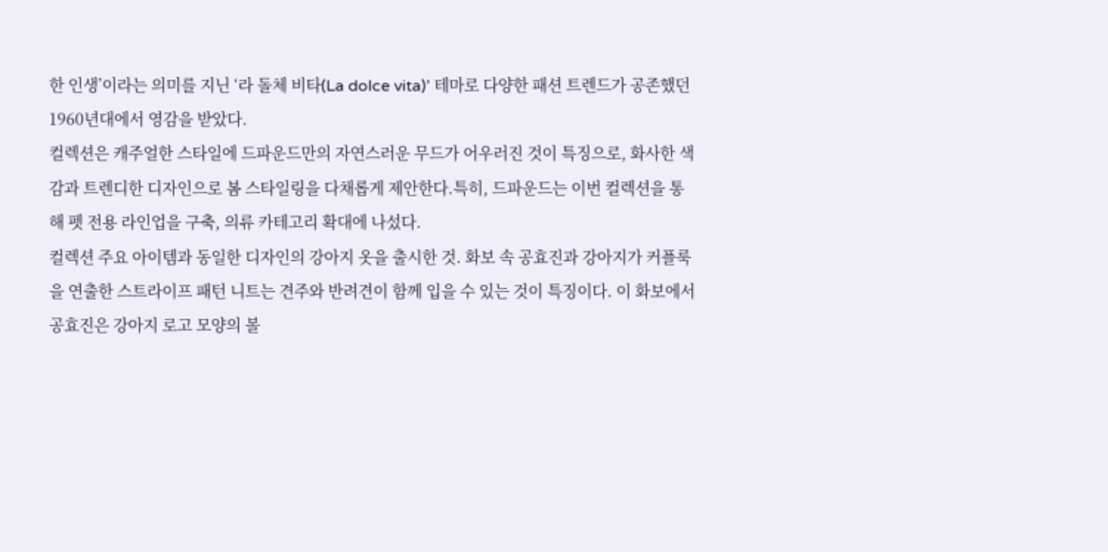한 인생’이라는 의미를 지닌 ‘라 돌체 비타(La dolce vita)’ 테마로 다양한 패션 트렌드가 공존했던 1960년대에서 영감을 받았다.
컬렉션은 캐주얼한 스타일에 드파운드만의 자연스러운 무드가 어우러진 것이 특징으로, 화사한 색감과 트렌디한 디자인으로 봄 스타일링을 다채롭게 제안한다.특히, 드파운드는 이번 컬렉션을 통해 펫 전용 라인업을 구축, 의류 카테고리 확대에 나섰다.
컬렉션 주요 아이템과 동일한 디자인의 강아지 옷을 출시한 것. 화보 속 공효진과 강아지가 커플룩을 연출한 스트라이프 패턴 니트는 견주와 반려견이 함께 입을 수 있는 것이 특징이다. 이 화보에서 공효진은 강아지 로고 모양의 볼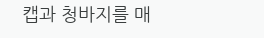캡과 청바지를 매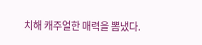치해 캐주얼한 매력을 뽐냈다.